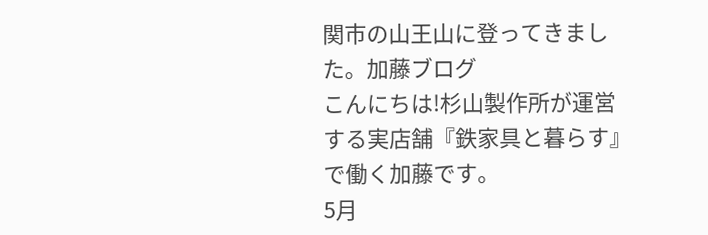関市の山王山に登ってきました。加藤ブログ
こんにちは!杉山製作所が運営する実店舗『鉄家具と暮らす』で働く加藤です。
5月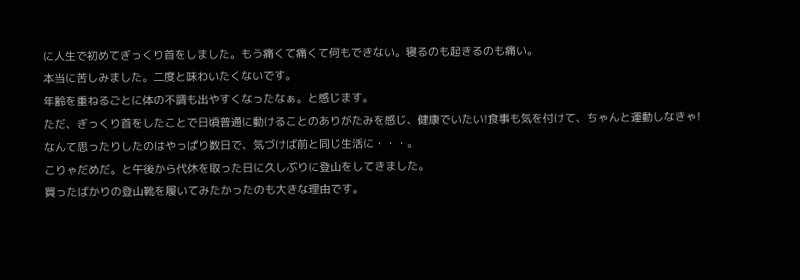に人生で初めてぎっくり首をしました。もう痛くて痛くて何もできない。寝るのも起きるのも痛い。
本当に苦しみました。二度と味わいたくないです。
年齢を重ねるごとに体の不調も出やすくなったなぁ。と感じます。
ただ、ぎっくり首をしたことで日頃普通に動けることのありがたみを感じ、健康でいたい!食事も気を付けて、ちゃんと運動しなきゃ!
なんて思ったりしたのはやっぱり数日で、気づけば前と同じ生活に・・・。
こりゃだめだ。と午後から代休を取った日に久しぶりに登山をしてきました。
買ったばかりの登山靴を履いてみたかったのも大きな理由です。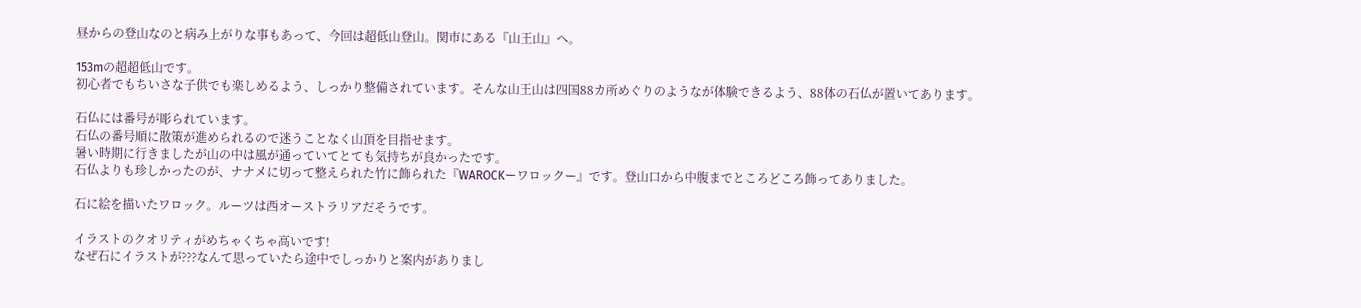昼からの登山なのと病み上がりな事もあって、今回は超低山登山。関市にある『山王山』へ。

153mの超超低山です。
初心者でもちいさな子供でも楽しめるよう、しっかり整備されています。そんな山王山は四国88カ所めぐりのようなが体験できるよう、88体の石仏が置いてあります。

石仏には番号が彫られています。
石仏の番号順に散策が進められるので迷うことなく山頂を目指せます。
暑い時期に行きましたが山の中は風が通っていてとても気持ちが良かったです。
石仏よりも珍しかったのが、ナナメに切って整えられた竹に飾られた『WAROCKーワロックー』です。登山口から中腹までところどころ飾ってありました。

石に絵を描いたワロック。ルーツは西オーストラリアだそうです。

イラストのクオリティがめちゃくちゃ高いです!
なぜ石にイラストが???なんて思っていたら途中でしっかりと案内がありまし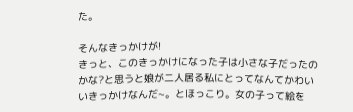た。

そんなきっかけが!
きっと、このきっかけになった子は小さな子だったのかな?と思うと娘が二人居る私にとってなんてかわいいきっかけなんだ~。とほっこり。女の子って絵を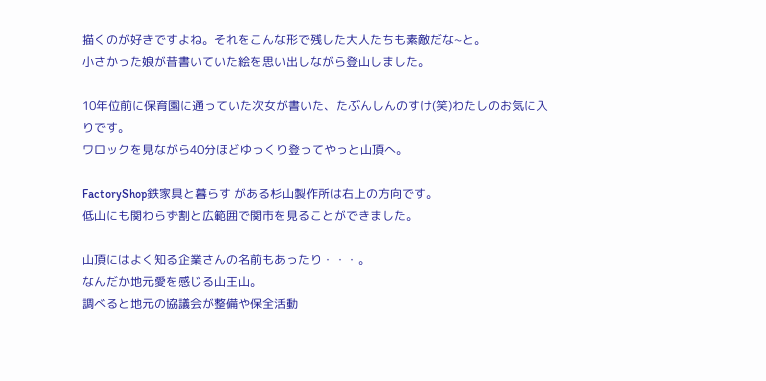描くのが好きですよね。それをこんな形で残した大人たちも素敵だな~と。
小さかった娘が昔書いていた絵を思い出しながら登山しました。

10年位前に保育園に通っていた次女が書いた、たぶんしんのすけ(笑)わたしのお気に入りです。
ワロックを見ながら40分ほどゆっくり登ってやっと山頂へ。

FactoryShop鉄家具と暮らす がある杉山製作所は右上の方向です。
低山にも関わらず割と広範囲で関市を見ることができました。

山頂にはよく知る企業さんの名前もあったり・・・。
なんだか地元愛を感じる山王山。
調べると地元の協議会が整備や保全活動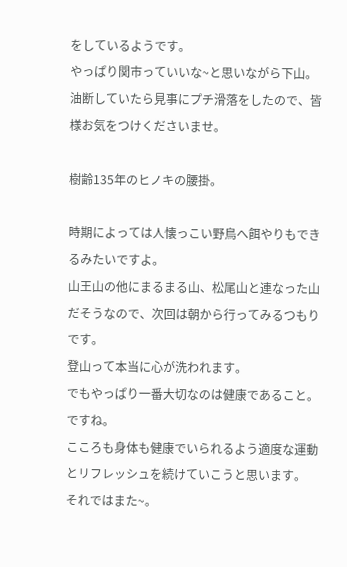をしているようです。
やっぱり関市っていいな~と思いながら下山。
油断していたら見事にプチ滑落をしたので、皆様お気をつけくださいませ。

樹齢135年のヒノキの腰掛。

時期によっては人懐っこい野鳥へ餌やりもできるみたいですよ。
山王山の他にまるまる山、松尾山と連なった山だそうなので、次回は朝から行ってみるつもりです。
登山って本当に心が洗われます。
でもやっぱり一番大切なのは健康であること。ですね。
こころも身体も健康でいられるよう適度な運動とリフレッシュを続けていこうと思います。
それではまた~。